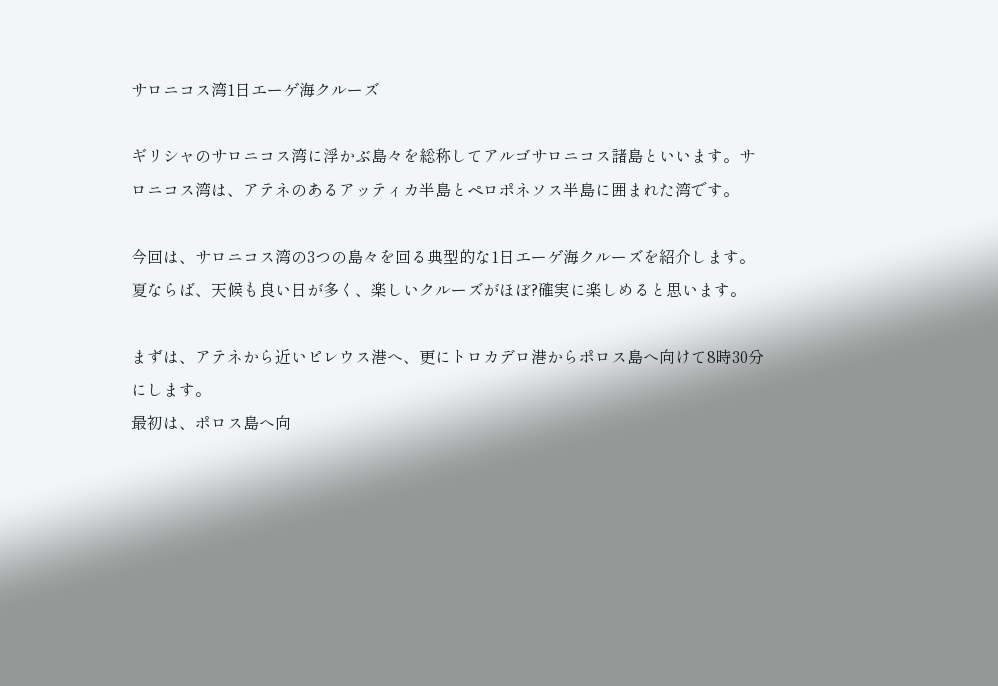サロニコス湾1日エーゲ海クルーズ

ギリシャのサロニコス湾に浮かぶ島々を総称してアルゴサロニコス諸島といいます。サロニコス湾は、アテネのあるアッティカ半島とペロポネソス半島に囲まれた湾です。

今回は、サロニコス湾の3つの島々を回る典型的な1日エーゲ海クルーズを紹介します。
夏ならば、天候も良い日が多く、楽しいクルーズがほぼ?確実に楽しめると思います。

まずは、アテネから近いピレウス港へ、更にトロカデロ港からポロス島へ向けて8時30分にします。
最初は、ポロス島へ向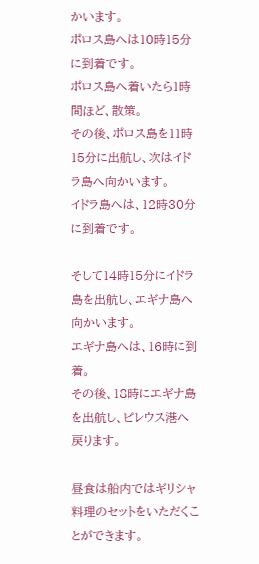かいます。
ポロス島へは10時15分に到着です。
ポロス島へ着いたら1時間ほど、散策。
その後、ポロス島を11時15分に出航し、次はイドラ島へ向かいます。
イドラ島へは、12時30分に到着です。

そして14時15分にイドラ島を出航し、エギナ島へ向かいます。
エギナ島へは、16時に到着。
その後、18時にエギナ島を出航し、ピレウス港へ戻ります。

昼食は船内ではギリシャ料理のセットをいただくことができます。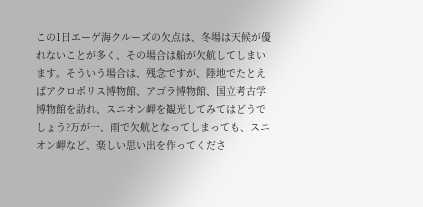この1日エーゲ海クルーズの欠点は、冬場は天候が優れないことが多く、その場合は船が欠航してしまいます。そういう場合は、残念ですが、陸地でたとえばアクロポリス博物館、アゴラ博物館、国立考古学博物館を訪れ、スニオン岬を観光してみてはどうでしょう?万が一、雨で欠航となってしまっても、スニオン岬など、楽しい思い出を作ってくださ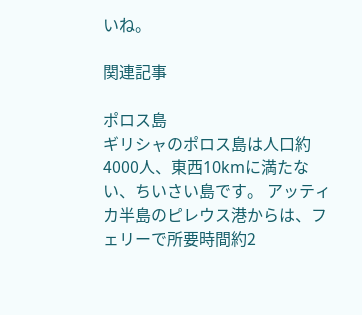いね。

関連記事

ポロス島
ギリシャのポロス島は人口約4000人、東西10kmに満たない、ちいさい島です。 アッティカ半島のピレウス港からは、フェリーで所要時間約2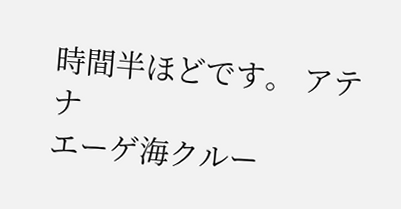時間半ほどです。 アテナ
エーゲ海クルー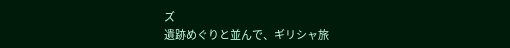ズ
遺跡めぐりと並んで、ギリシャ旅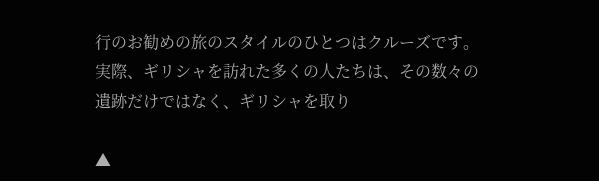行のお勧めの旅のスタイルのひとつはクルーズです。 実際、ギリシャを訪れた多くの人たちは、その数々の遺跡だけではなく、ギリシャを取り

▲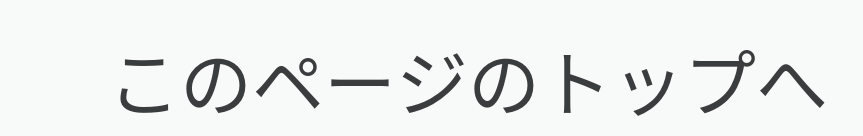このページのトップへ